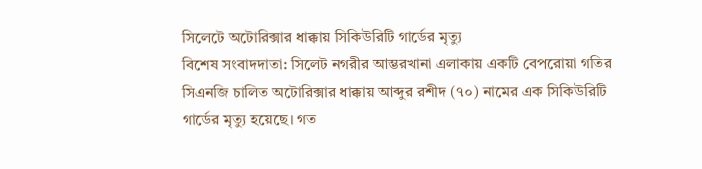সিলেটে অটোরিক্সার ধাক্কায় সিকিউরিটি গার্ডের মৃত্যু
বিশেষ সংবাদদাতা: সিলেট নগরীর আম্ভরখানা এলাকায় একটি বেপরোয়া গতির সিএনজি চালিত অটোরিক্সার ধাক্কায় আব্দুর রশীদ (৭০) নামের এক সিকিউরিটি গার্ডের মৃত্যু হয়েছে। গত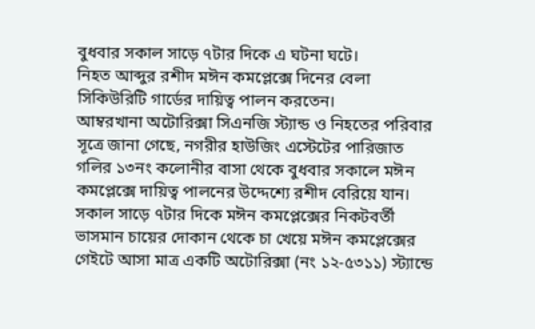বুধবার সকাল সাড়ে ৭টার দিকে এ ঘটনা ঘটে।
নিহত আব্দুর রশীদ মঈন কমপ্লেক্সে দিনের বেলা সিকিউরিটি গার্ডের দায়িত্ব পালন করতেন।
আম্বরখানা অটোরিক্সা সিএনজি স্ট্যান্ড ও নিহতের পরিবার সূত্রে জানা গেছে, নগরীর হাউজিং এস্টেটের পারিজাত গলির ১৩নং কলোনীর বাসা থেকে বুধবার সকালে মঈন কমপ্লেক্সে দায়িত্ব পালনের উদ্দেশ্যে রশীদ বেরিয়ে যান। সকাল সাড়ে ৭টার দিকে মঈন কমপ্লেক্সের নিকটবর্তী ভাসমান চায়ের দোকান থেকে চা খেয়ে মঈন কমপ্লেক্সের গেইটে আসা মাত্র একটি অটোরিক্সা (নং ১২-৫৩১১) স্ট্যান্ডে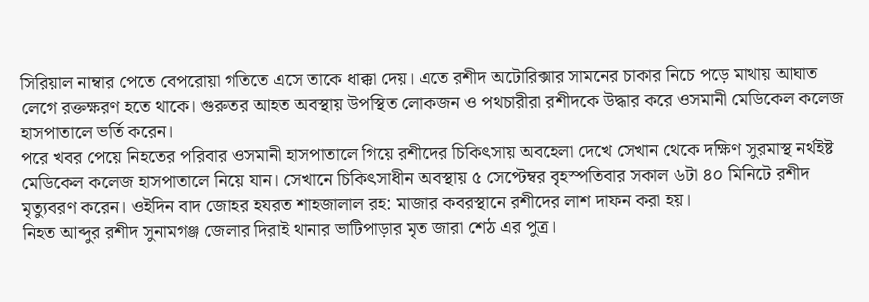সিরিয়াল নাম্বার পেতে বেপরোয়া গতিতে এসে তাকে ধাক্কা দেয়। এতে রশীদ অটোরিক্সার সামনের চাকার নিচে পড়ে মাথায় আঘাত লেগে রক্তক্ষরণ হতে থাকে। গুরুতর আহত অবস্থায় উপস্থিত লোকজন ও পথচারীরা রশীদকে উদ্ধার করে ওসমানী মেডিকেল কলেজ হাসপাতালে ভর্তি করেন।
পরে খবর পেয়ে নিহতের পরিবার ওসমানী হাসপাতালে গিয়ে রশীদের চিকিৎসায় অবহেলা দেখে সেখান থেকে দক্ষিণ সুরমাস্থ নর্থইষ্ট মেডিকেল কলেজ হাসপাতালে নিয়ে যান। সেখানে চিকিৎসাধীন অবস্থায় ৫ সেপ্টেম্বর বৃহস্পতিবার সকাল ৬টা ৪০ মিনিটে রশীদ মৃত্যুবরণ করেন। ওইদিন বাদ জোহর হযরত শাহজালাল রহ: মাজার কবরস্থানে রশীদের লাশ দাফন করা হয়।
নিহত আব্দুর রশীদ সুনামগঞ্জ জেলার দিরাই থানার ভাটিপাড়ার মৃত জারা শেঠ এর পুত্র।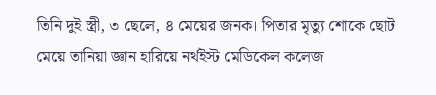তিনি দুই স্ত্রী, ৩ ছেলে, ৪ মেয়ের জনক। পিতার মৃত্যু শোকে ছোট মেয়ে তানিয়া জ্ঞান হারিয়ে নর্থইস্ট মেডিকেল কলেজ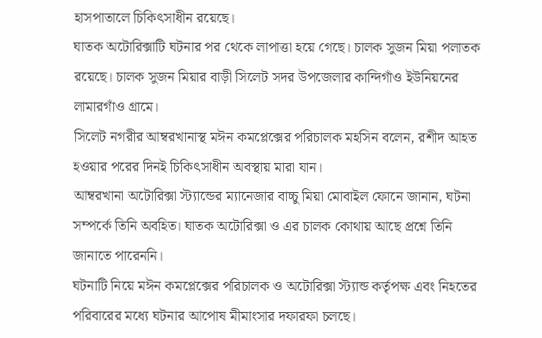হাসপাতালে চিকিৎসাধীন রয়েছে।
ঘাতক অটোরিক্সাটি ঘটনার পর থেকে লাপাত্তা হয়ে গেছে। চালক সুজন মিয়া পলাতক রয়েছে। চালক সুজন মিয়ার বাড়ী সিলেট সদর উপজেলার কান্দিগাঁও ইউনিয়নের লামারগাঁও গ্রামে।
সিলেট নগরীর আম্বরখানাস্থ মঈন কমপ্লেক্সের পরিচালক মহসিন বলেন, রশীদ আহত হওয়ার পরের দিনই চিকিৎসাধীন অবস্থায় মারা যান।
আম্বরখানা অটোরিক্সা স্ট্যান্ডের ম্যানেজার বাচ্চু মিয়া মোবাইল ফোনে জানান, ঘটনা সম্পর্কে তিনি অবহিত। ঘাতক অটোরিক্সা ও এর চালক কোথায় আছে প্রশ্নে তিনি জানাতে পারেননি।
ঘটনাটি নিয়ে মঈন কমপ্লেক্সের পরিচালক ও অটোরিক্সা স্ট্যান্ড কর্তৃপক্ষ এবং নিহতের পরিবারের মধ্যে ঘটনার আপোষ মীমাংসার দফারফা চলছে।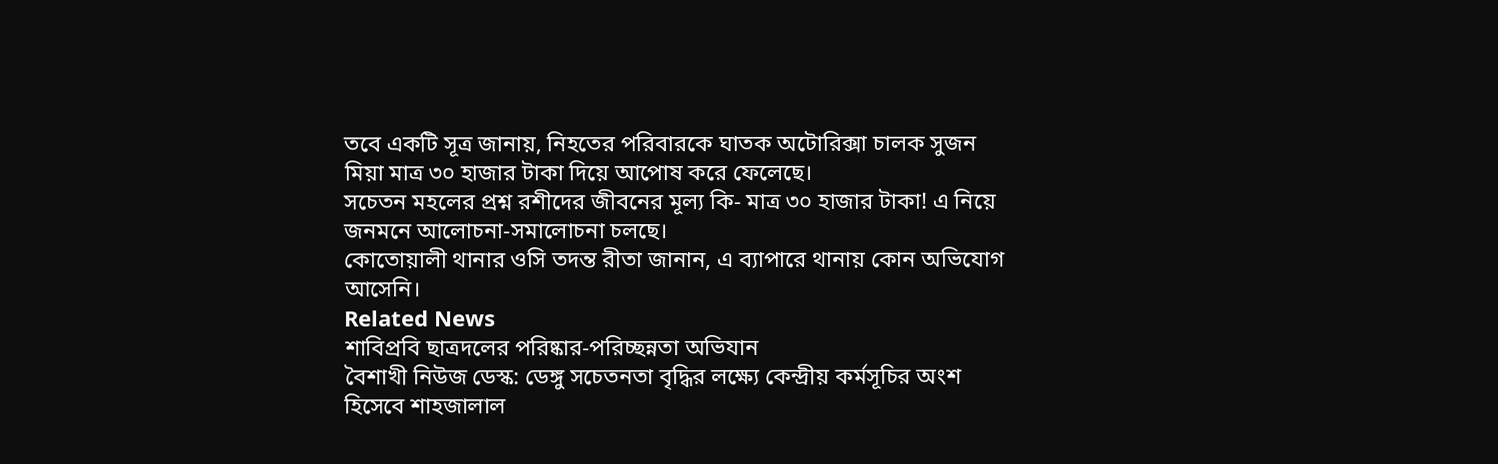তবে একটি সূত্র জানায়, নিহতের পরিবারকে ঘাতক অটোরিক্সা চালক সুজন মিয়া মাত্র ৩০ হাজার টাকা দিয়ে আপোষ করে ফেলেছে।
সচেতন মহলের প্রশ্ন রশীদের জীবনের মূল্য কি- মাত্র ৩০ হাজার টাকা! এ নিয়ে জনমনে আলোচনা-সমালোচনা চলছে।
কোতোয়ালী থানার ওসি তদন্ত রীতা জানান, এ ব্যাপারে থানায় কোন অভিযোগ আসেনি।
Related News
শাবিপ্রবি ছাত্রদলের পরিষ্কার-পরিচ্ছন্নতা অভিযান
বৈশাখী নিউজ ডেস্ক: ডেঙ্গু সচেতনতা বৃদ্ধির লক্ষ্যে কেন্দ্রীয় কর্মসূচির অংশ হিসেবে শাহজালাল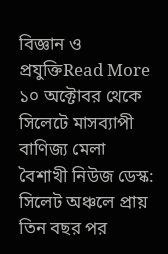বিজ্ঞান ও প্রযুক্তিRead More
১০ অক্টোবর থেকে সিলেটে মাসব্যাপী বাণিজ্য মেলা
বৈশাখী নিউজ ডেস্ক: সিলেট অঞ্চলে প্রায় তিন বছর পর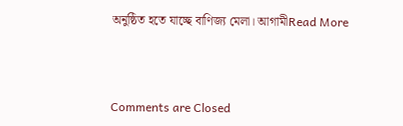অনুষ্ঠিত হতে যাচ্ছে বাণিজ্য মেলা। আগামীRead More



Comments are Closed